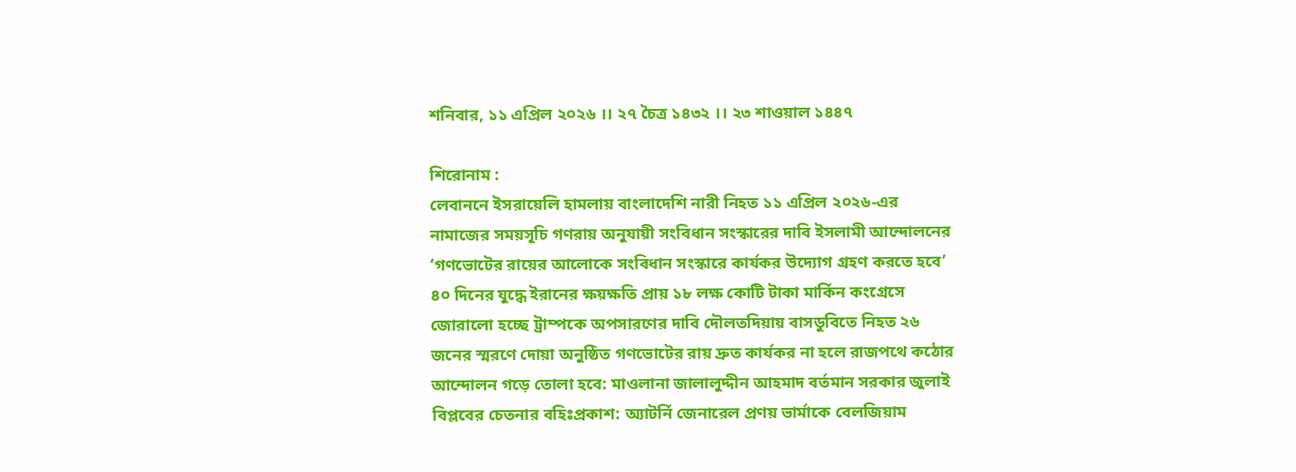শনিবার, ১১ এপ্রিল ২০২৬ ।। ২৭ চৈত্র ১৪৩২ ।। ২৩ শাওয়াল ১৪৪৭

শিরোনাম :
লেবাননে ইসরায়েলি হামলায় বাংলাদেশি নারী নিহত ১১ এপ্রিল ২০২৬-এর নামাজের সময়সূচি গণরায় অনুযায়ী সংবিধান সংস্কারের দাবি ইসলামী আন্দোলনের ‘গণভোটের রায়ের আলোকে সংবিধান সংস্কারে কার্যকর উদ্যোগ গ্রহণ করতে হবে’  ৪০ দিনের যুদ্ধে ইরানের ক্ষয়ক্ষতি প্রায় ১৮ লক্ষ কোটি টাকা মার্কিন কংগ্রেসে জোরালো হচ্ছে ট্রাম্পকে অপসারণের দাবি দৌলতদিয়ায় বাসডুবিতে নিহত ২৬ জনের স্মরণে দোয়া অনুষ্ঠিত গণভোটের রায় দ্রুত কার্যকর না হলে রাজপথে কঠোর আন্দোলন গড়ে তোলা হবে: মাওলানা জালালুদ্দীন আহমাদ বর্তমান সরকার জুলাই বিপ্লবের চেতনার বহিঃপ্রকাশ: অ্যাটর্নি জেনারেল প্রণয় ভার্মাকে বেলজিয়াম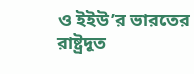ও ইইউ’র ভারতের রাষ্ট্রদূত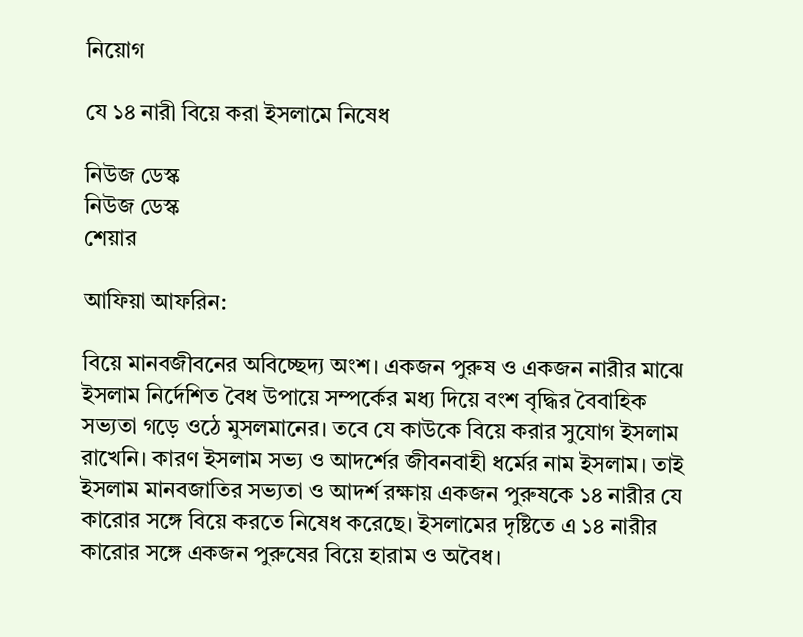নিয়োগ

যে ১৪ নারী বিয়ে করা ইসলামে নিষেধ

নিউজ ডেস্ক
নিউজ ডেস্ক
শেয়ার

আফিয়া আফরিন:

বিয়ে মানবজীবনের অবিচ্ছেদ্য অংশ। একজন পুরুষ ও একজন নারীর মাঝে ইসলাম নির্দেশিত বৈধ উপায়ে সম্পর্কের মধ্য দিয়ে বংশ বৃদ্ধির বৈবাহিক সভ্যতা গড়ে ওঠে মুসলমানের। তবে যে কাউকে বিয়ে করার সুযোগ ইসলাম রাখেনি। কারণ ইসলাম সভ্য ও আদর্শের জীবনবাহী ধর্মের নাম ইসলাম। তাই ইসলাম মানবজাতির সভ্যতা ও আদর্শ রক্ষায় একজন পুরুষকে ১৪ নারীর যে কারোর সঙ্গে বিয়ে করতে নিষেধ করেছে। ইসলামের দৃষ্টিতে এ ১৪ নারীর কারোর সঙ্গে একজন পুরুষের বিয়ে হারাম ও অবৈধ।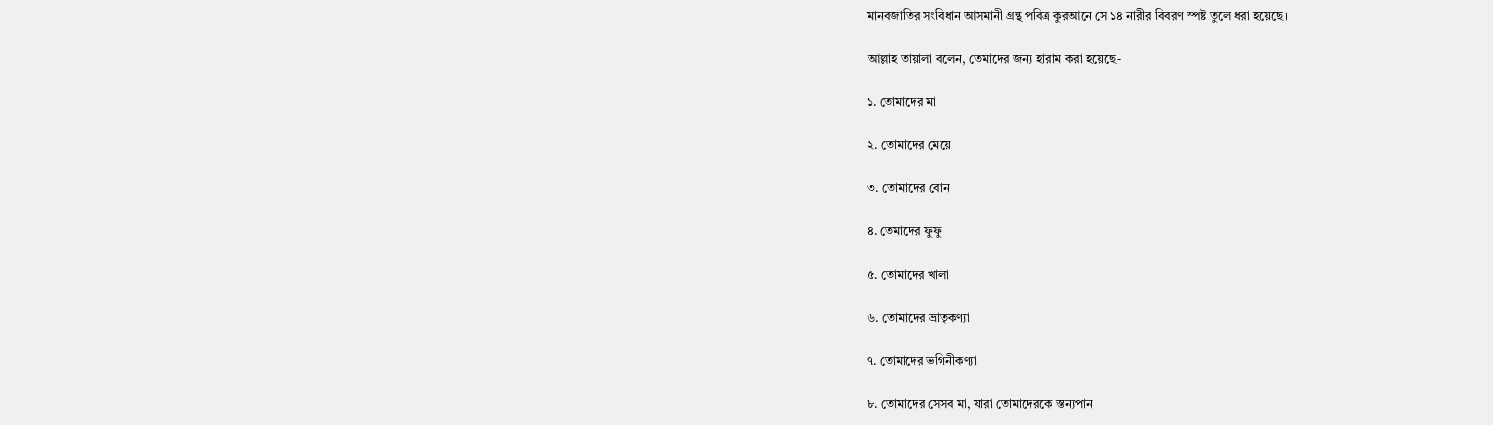মানবজাতির সংবিধান আসমানী গ্রন্থ পবিত্র কুরআনে সে ১৪ নারীর বিবরণ স্পষ্ট তুলে ধরা হয়েছে।

আল্লাহ তায়ালা বলেন, তেমাদের জন্য হারাম করা হয়েছে-

১. তোমাদের মা

২. তোমাদের মেয়ে

৩. তোমাদের বোন

৪. তেমাদের ফুফু

৫. তোমাদের খালা

৬. তোমাদের ভ্রাতৃকণ্যা

৭. তোমাদের ভগিনীকণ্যা

৮. তোমাদের সেসব মা, যারা তোমাদেরকে স্তন্যপান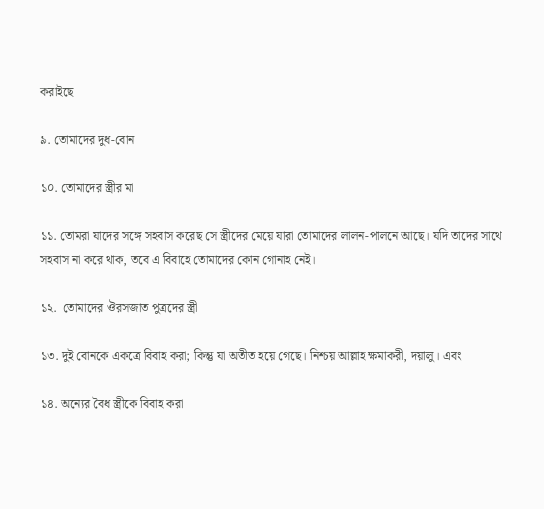করাইছে

৯. তোমাদের দুধ-বোন

১০. তোমাদের স্ত্রীর মা

১১. তোমরা যাদের সঙ্গে সহবাস করেছ সে স্ত্রীদের মেয়ে যারা তোমাদের লালন-পালনে আছে। যদি তাদের সাথে সহবাস না করে থাক, তবে এ বিবাহে তোমাদের কোন গোনাহ নেই।

১২.  তোমাদের ঔরসজাত পুত্রদের স্ত্রী

১৩. দুই বোনকে একত্রে বিবাহ করা; কিন্তু যা অতীত হয়ে গেছে। নিশ্চয় আল্লাহ ক্ষমাকরী, দয়ালু। এবং

১৪. অন্যের বৈধ স্ত্রীকে বিবাহ করা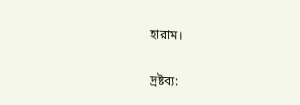হারাম।

দ্রষ্টব্য: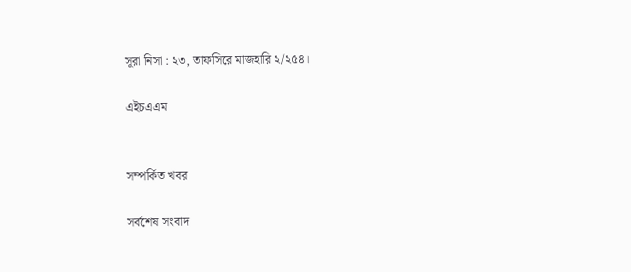সূরা নিসা : ২৩, তাফসিরে মাজহারি ২/২৫৪।

এইচএএম


সম্পর্কিত খবর

সর্বশেষ সংবাদ